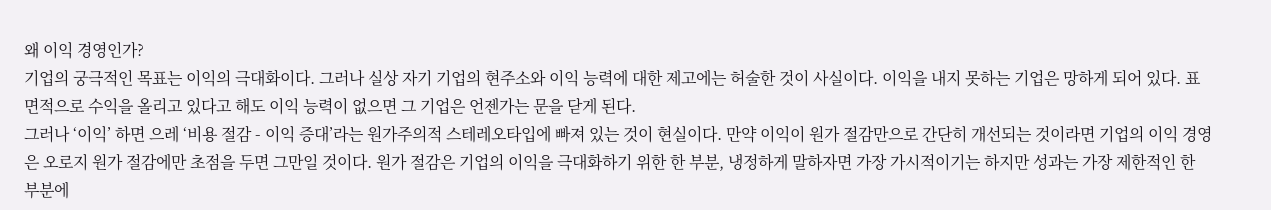왜 이익 경영인가?
기업의 궁극적인 목표는 이익의 극대화이다. 그러나 실상 자기 기업의 현주소와 이익 능력에 대한 제고에는 허술한 것이 사실이다. 이익을 내지 못하는 기업은 망하게 되어 있다. 표면적으로 수익을 올리고 있다고 해도 이익 능력이 없으면 그 기업은 언젠가는 문을 닫게 된다.
그러나 ‘이익’ 하면 으레 ‘비용 절감 - 이익 증대’라는 원가주의적 스테레오타입에 빠져 있는 것이 현실이다. 만약 이익이 원가 절감만으로 간단히 개선되는 것이라면 기업의 이익 경영은 오로지 원가 절감에만 초점을 두면 그만일 것이다. 원가 절감은 기업의 이익을 극대화하기 위한 한 부분, 냉정하게 말하자면 가장 가시적이기는 하지만 성과는 가장 제한적인 한 부분에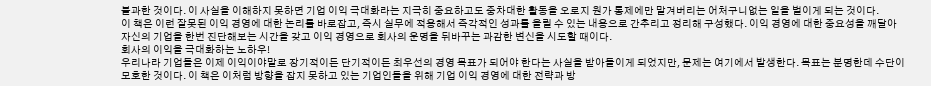불과한 것이다. 이 사실을 이해하지 못하면 기업 이익 극대화라는 지극히 중요하고도 중차대한 활동을 오로지 원가 통제에만 맡겨버리는 어처구니없는 일을 벌이게 되는 것이다.
이 책은 이런 잘못된 이익 경영에 대한 논리를 바로잡고, 즉시 실무에 적용해서 즉각적인 성과를 올릴 수 있는 내용으로 간추리고 정리해 구성했다. 이익 경영에 대한 중요성을 깨달아 자신의 기업을 한번 진단해보는 시간을 갖고 이익 경영으로 회사의 운명을 뒤바꾸는 과감한 변신을 시도할 때이다.
회사의 이익을 극대화하는 노하우!
우리나라 기업들은 이제 이익이야말로 장기적이든 단기적이든 최우선의 경영 목표가 되어야 한다는 사실을 받아들이게 되었지만, 문제는 여기에서 발생한다. 목표는 분명한데 수단이 모호한 것이다. 이 책은 이처럼 방향을 잡지 못하고 있는 기업인들을 위해 기업 이익 경영에 대한 전략과 방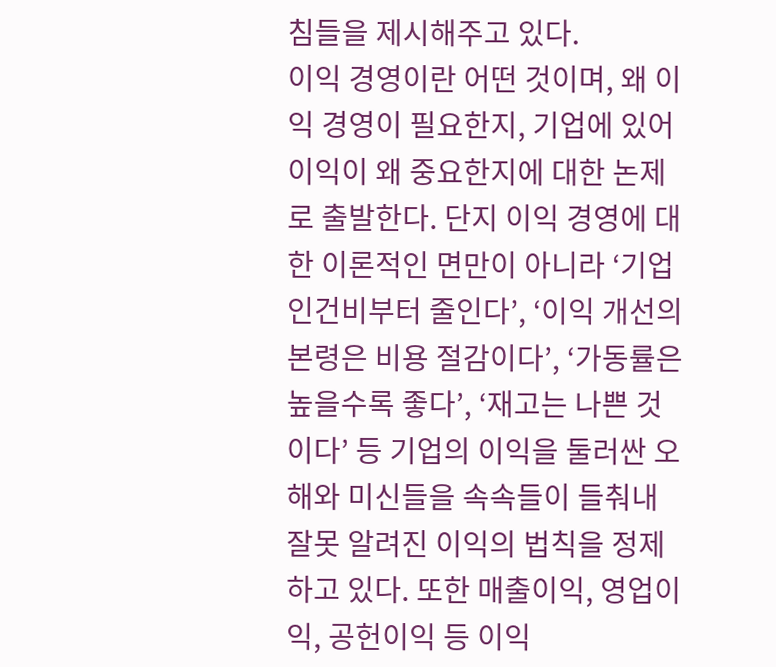침들을 제시해주고 있다.
이익 경영이란 어떤 것이며, 왜 이익 경영이 필요한지, 기업에 있어 이익이 왜 중요한지에 대한 논제로 출발한다. 단지 이익 경영에 대한 이론적인 면만이 아니라 ‘기업 인건비부터 줄인다’, ‘이익 개선의 본령은 비용 절감이다’, ‘가동률은 높을수록 좋다’, ‘재고는 나쁜 것이다’ 등 기업의 이익을 둘러싼 오해와 미신들을 속속들이 들춰내 잘못 알려진 이익의 법칙을 정제하고 있다. 또한 매출이익, 영업이익, 공헌이익 등 이익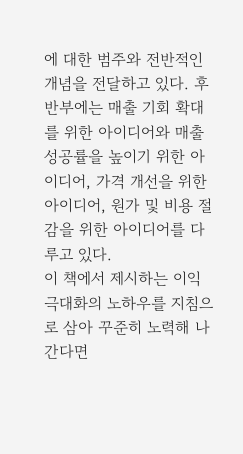에 대한 범주와 전반적인 개념을 전달하고 있다. 후반부에는 매출 기회 확대를 위한 아이디어와 매출 성공률을 높이기 위한 아이디어, 가격 개선을 위한 아이디어, 원가 및 비용 절감을 위한 아이디어를 다루고 있다.
이 책에서 제시하는 이익 극대화의 노하우를 지침으로 삼아 꾸준히 노력해 나간다면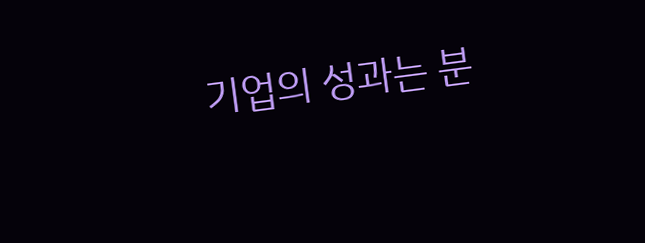기업의 성과는 분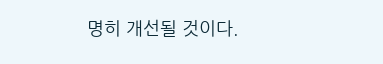명히 개선될 것이다.